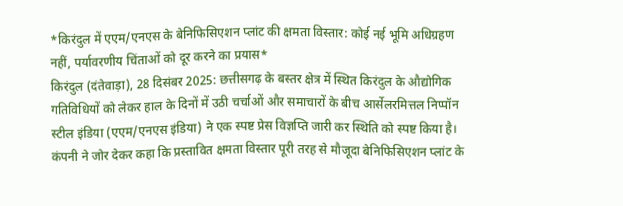*किरंदुल में एएम/एनएस के बेनिफिसिएशन प्लांट की क्षमता विस्तार: कोई नई भूमि अधिग्रहण नहीं, पर्यावरणीय चिंताओं को दूर करने का प्रयास*
किरंदुल (दंतेवाड़ा), 28 दिसंबर 2025: छत्तीसगढ़ के बस्तर क्षेत्र में स्थित किरंदुल के औद्योगिक गतिविधियों को लेकर हाल के दिनों में उठी चर्चाओं और समाचारों के बीच आर्सेलरमित्तल निप्पॉन स्टील इंडिया (एएम/एनएस इंडिया) ने एक स्पष्ट प्रेस विज्ञप्ति जारी कर स्थिति को स्पष्ट किया है। कंपनी ने जोर देकर कहा कि प्रस्तावित क्षमता विस्तार पूरी तरह से मौजूदा बेनिफिसिएशन प्लांट के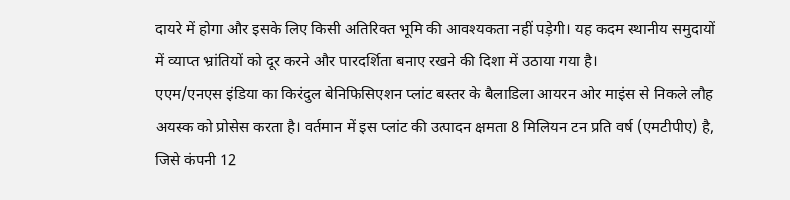दायरे में होगा और इसके लिए किसी अतिरिक्त भूमि की आवश्यकता नहीं पड़ेगी। यह कदम स्थानीय समुदायों में व्याप्त भ्रांतियों को दूर करने और पारदर्शिता बनाए रखने की दिशा में उठाया गया है।
एएम/एनएस इंडिया का किरंदुल बेनिफिसिएशन प्लांट बस्तर के बैलाडिला आयरन ओर माइंस से निकले लौह अयस्क को प्रोसेस करता है। वर्तमान में इस प्लांट की उत्पादन क्षमता 8 मिलियन टन प्रति वर्ष (एमटीपीए) है, जिसे कंपनी 12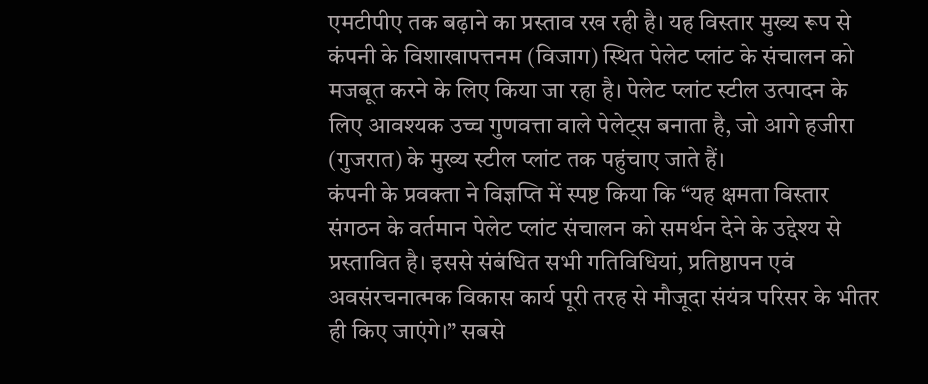एमटीपीए तक बढ़ाने का प्रस्ताव रख रही है। यह विस्तार मुख्य रूप से कंपनी के विशाखापत्तनम (विजाग) स्थित पेलेट प्लांट के संचालन को मजबूत करने के लिए किया जा रहा है। पेलेट प्लांट स्टील उत्पादन के लिए आवश्यक उच्च गुणवत्ता वाले पेलेट्स बनाता है, जो आगे हजीरा (गुजरात) के मुख्य स्टील प्लांट तक पहुंचाए जाते हैं।
कंपनी के प्रवक्ता ने विज्ञप्ति में स्पष्ट किया कि “यह क्षमता विस्तार संगठन के वर्तमान पेलेट प्लांट संचालन को समर्थन देने के उद्देश्य से प्रस्तावित है। इससे संबंधित सभी गतिविधियां, प्रतिष्ठापन एवं अवसंरचनात्मक विकास कार्य पूरी तरह से मौजूदा संयंत्र परिसर के भीतर ही किए जाएंगे।” सबसे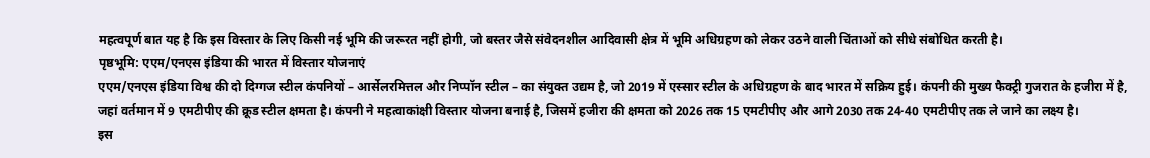महत्वपूर्ण बात यह है कि इस विस्तार के लिए किसी नई भूमि की जरूरत नहीं होगी, जो बस्तर जैसे संवेदनशील आदिवासी क्षेत्र में भूमि अधिग्रहण को लेकर उठने वाली चिंताओं को सीधे संबोधित करती है।
पृष्ठभूमि: एएम/एनएस इंडिया की भारत में विस्तार योजनाएं
एएम/एनएस इंडिया विश्व की दो दिग्गज स्टील कंपनियों – आर्सेलरमित्तल और निप्पॉन स्टील – का संयुक्त उद्यम है, जो 2019 में एस्सार स्टील के अधिग्रहण के बाद भारत में सक्रिय हुई। कंपनी की मुख्य फैक्ट्री गुजरात के हजीरा में है, जहां वर्तमान में 9 एमटीपीए की क्रूड स्टील क्षमता है। कंपनी ने महत्वाकांक्षी विस्तार योजना बनाई है, जिसमें हजीरा की क्षमता को 2026 तक 15 एमटीपीए और आगे 2030 तक 24-40 एमटीपीए तक ले जाने का लक्ष्य है।
इस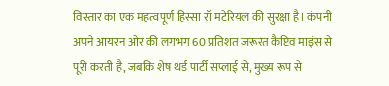विस्तार का एक महत्वपूर्ण हिस्सा रॉ मटेरियल की सुरक्षा है। कंपनी अपने आयरन ओर की लगभग 60 प्रतिशत जरूरत कैप्टिव माइंस से पूरी करती है, जबकि शेष थर्ड पार्टी सप्लाई से, मुख्य रूप से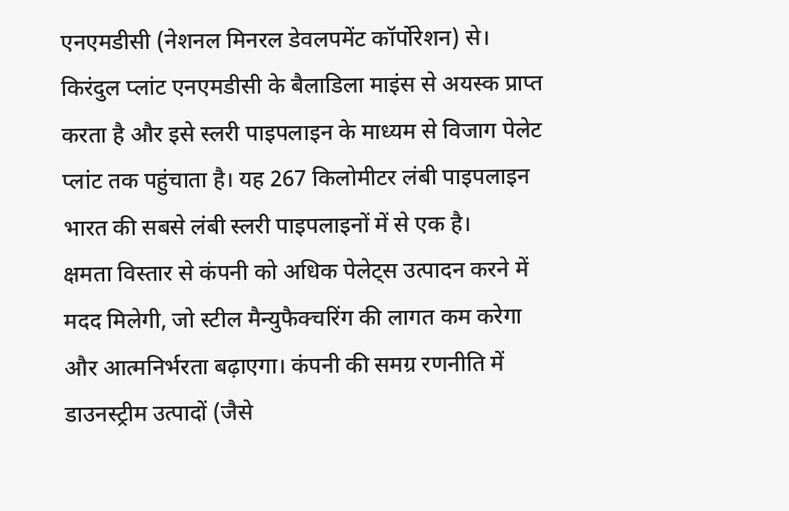एनएमडीसी (नेशनल मिनरल डेवलपमेंट कॉर्पोरेशन) से। किरंदुल प्लांट एनएमडीसी के बैलाडिला माइंस से अयस्क प्राप्त करता है और इसे स्लरी पाइपलाइन के माध्यम से विजाग पेलेट प्लांट तक पहुंचाता है। यह 267 किलोमीटर लंबी पाइपलाइन भारत की सबसे लंबी स्लरी पाइपलाइनों में से एक है।
क्षमता विस्तार से कंपनी को अधिक पेलेट्स उत्पादन करने में मदद मिलेगी, जो स्टील मैन्युफैक्चरिंग की लागत कम करेगा और आत्मनिर्भरता बढ़ाएगा। कंपनी की समग्र रणनीति में डाउनस्ट्रीम उत्पादों (जैसे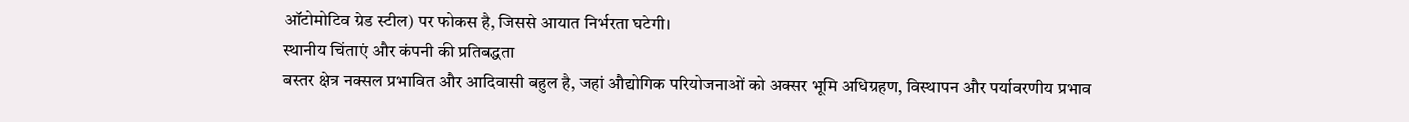ऑटोमोटिव ग्रेड स्टील) पर फोकस है, जिससे आयात निर्भरता घटेगी।
स्थानीय चिंताएं और कंपनी की प्रतिबद्धता
बस्तर क्षेत्र नक्सल प्रभावित और आदिवासी बहुल है, जहां औद्योगिक परियोजनाओं को अक्सर भूमि अधिग्रहण, विस्थापन और पर्यावरणीय प्रभाव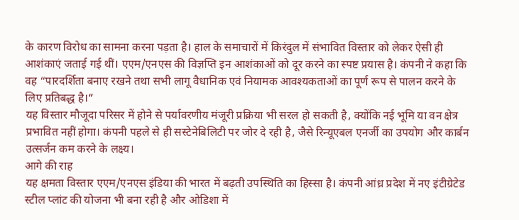के कारण विरोध का सामना करना पड़ता है। हाल के समाचारों में किरंदुल में संभावित विस्तार को लेकर ऐसी ही आशंकाएं जताई गई थीं। एएम/एनएस की विज्ञप्ति इन आशंकाओं को दूर करने का स्पष्ट प्रयास है। कंपनी ने कहा कि वह “पारदर्शिता बनाए रखने तथा सभी लागू वैधानिक एवं नियामक आवश्यकताओं का पूर्ण रूप से पालन करने के लिए प्रतिबद्ध है।”
यह विस्तार मौजूदा परिसर में होने से पर्यावरणीय मंजूरी प्रक्रिया भी सरल हो सकती है, क्योंकि नई भूमि या वन क्षेत्र प्रभावित नहीं होगा। कंपनी पहले से ही सस्टेनेबिलिटी पर जोर दे रही है, जैसे रिन्यूएबल एनर्जी का उपयोग और कार्बन उत्सर्जन कम करने के लक्ष्य।
आगे की राह
यह क्षमता विस्तार एएम/एनएस इंडिया की भारत में बढ़ती उपस्थिति का हिस्सा है। कंपनी आंध्र प्रदेश में नए इंटीग्रेटेड स्टील प्लांट की योजना भी बना रही है और ओडिशा में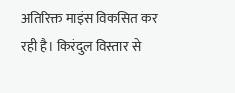अतिरिक्त माइंस विकसित कर रही है। किरंदुल विस्तार से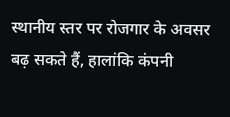स्थानीय स्तर पर रोजगार के अवसर बढ़ सकते हैं, हालांकि कंपनी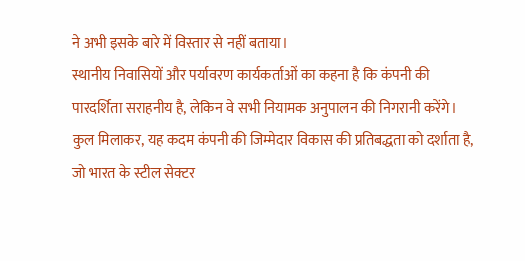ने अभी इसके बारे में विस्तार से नहीं बताया।
स्थानीय निवासियों और पर्यावरण कार्यकर्ताओं का कहना है कि कंपनी की पारदर्शिता सराहनीय है, लेकिन वे सभी नियामक अनुपालन की निगरानी करेंगे। कुल मिलाकर, यह कदम कंपनी की जिम्मेदार विकास की प्रतिबद्धता को दर्शाता है, जो भारत के स्टील सेक्टर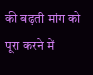की बढ़ती मांग को पूरा करने में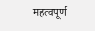महत्वपूर्ण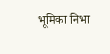भूमिका निभा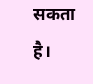सकता है।